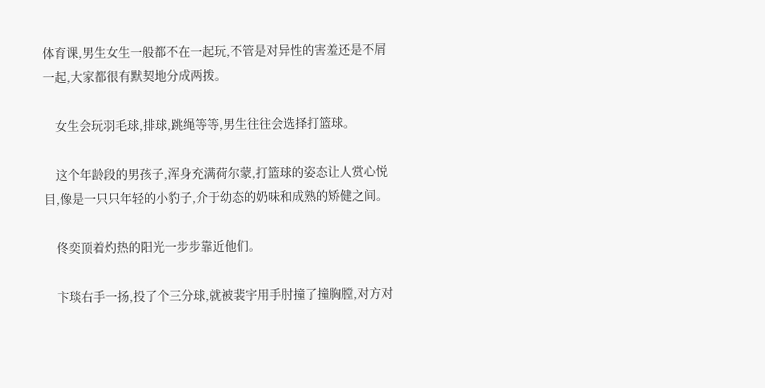体育课,男生女生一般都不在一起玩,不管是对异性的害羞还是不屑一起,大家都很有默契地分成两拨。

    女生会玩羽毛球,排球,跳绳等等,男生往往会选择打篮球。

    这个年龄段的男孩子,浑身充满荷尔蒙,打篮球的姿态让人赏心悦目,像是一只只年轻的小豹子,介于幼态的奶味和成熟的矫健之间。

    佟奕顶着灼热的阳光一步步靠近他们。

    卞琰右手一扬,投了个三分球,就被裴宇用手肘撞了撞胸膛,对方对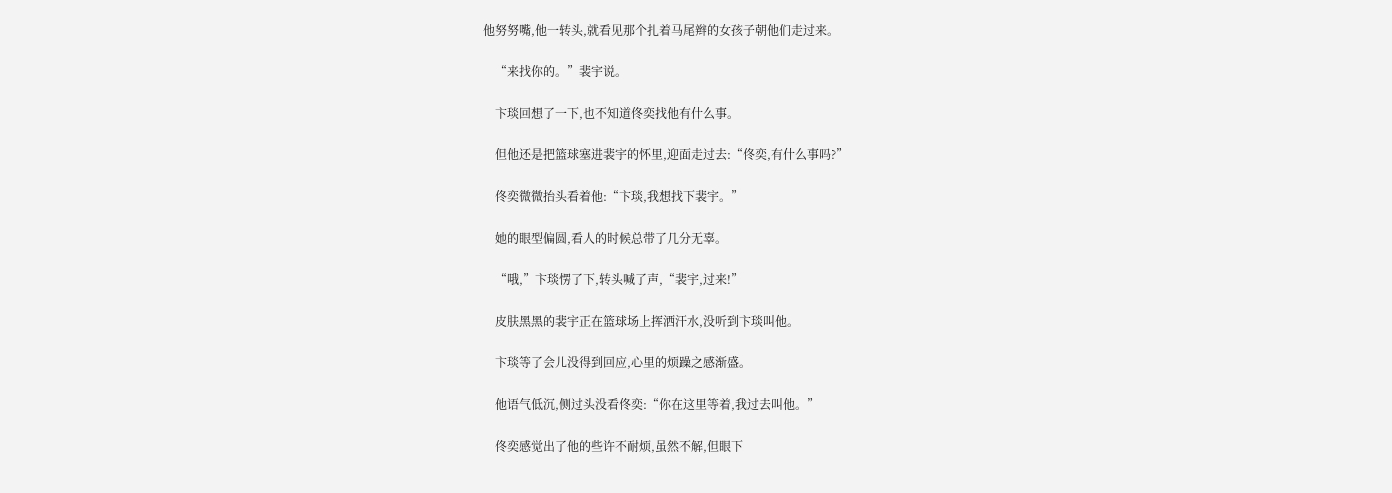他努努嘴,他一转头,就看见那个扎着马尾辫的女孩子朝他们走过来。

    “来找你的。”裴宇说。

    卞琰回想了一下,也不知道佟奕找他有什么事。

    但他还是把篮球塞进裴宇的怀里,迎面走过去:“佟奕,有什么事吗?”

    佟奕微微抬头看着他:“卞琰,我想找下裴宇。”

    她的眼型偏圆,看人的时候总带了几分无辜。

    “哦,”卞琰愣了下,转头喊了声,“裴宇,过来!”

    皮肤黑黑的裴宇正在篮球场上挥洒汗水,没听到卞琰叫他。

    卞琰等了会儿没得到回应,心里的烦躁之感渐盛。

    他语气低沉,侧过头没看佟奕:“你在这里等着,我过去叫他。”

    佟奕感觉出了他的些许不耐烦,虽然不解,但眼下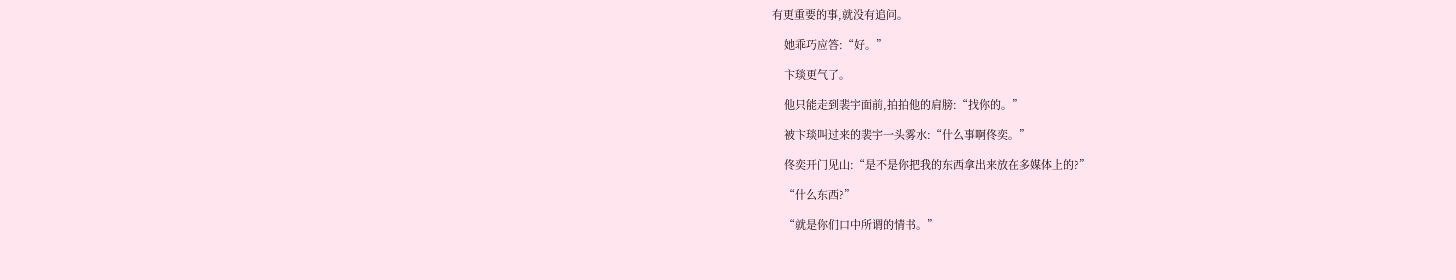有更重要的事,就没有追问。

    她乖巧应答:“好。”

    卞琰更气了。

    他只能走到裴宇面前,拍拍他的肩膀:“找你的。”

    被卞琰叫过来的裴宇一头雾水:“什么事啊佟奕。”

    佟奕开门见山:“是不是你把我的东西拿出来放在多媒体上的?”

    “什么东西?”

    “就是你们口中所谓的情书。”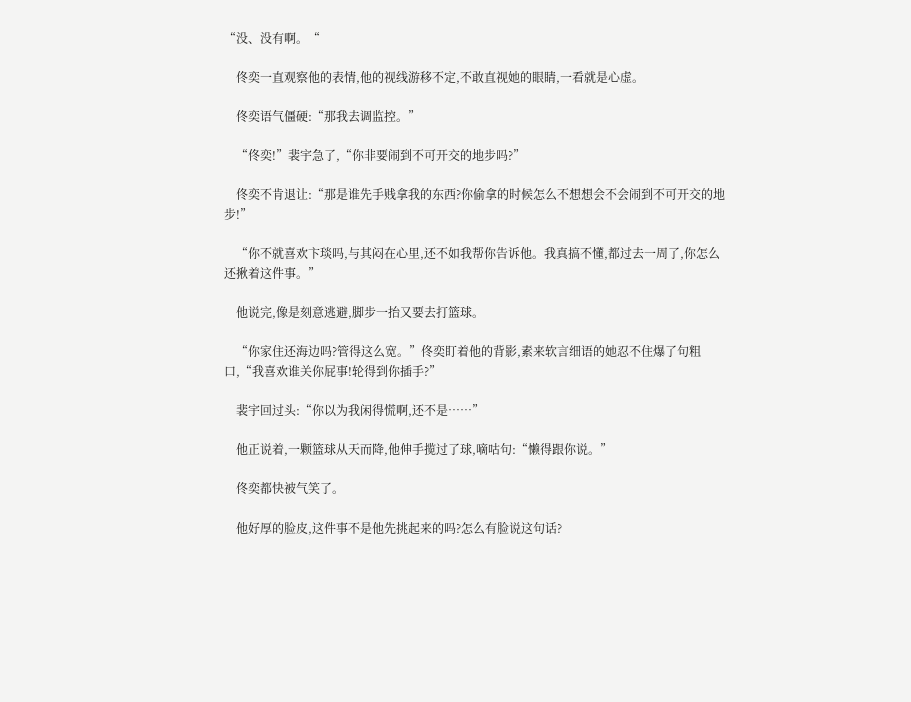“没、没有啊。“

    佟奕一直观察他的表情,他的视线游移不定,不敢直视她的眼睛,一看就是心虚。

    佟奕语气僵硬:“那我去调监控。”

    “佟奕!”裴宇急了,“你非要闹到不可开交的地步吗?”

    佟奕不肯退让:“那是谁先手贱拿我的东西?你偷拿的时候怎么不想想会不会闹到不可开交的地步!”

    “你不就喜欢卞琰吗,与其闷在心里,还不如我帮你告诉他。我真搞不懂,都过去一周了,你怎么还揪着这件事。”

    他说完,像是刻意逃避,脚步一抬又要去打篮球。

    “你家住还海边吗?管得这么宽。”佟奕盯着他的背影,素来软言细语的她忍不住爆了句粗口,“我喜欢谁关你屁事!轮得到你插手?”

    裴宇回过头:“你以为我闲得慌啊,还不是……”

    他正说着,一颗篮球从天而降,他伸手揽过了球,嘀咕句:“懒得跟你说。”

    佟奕都快被气笑了。

    他好厚的脸皮,这件事不是他先挑起来的吗?怎么有脸说这句话?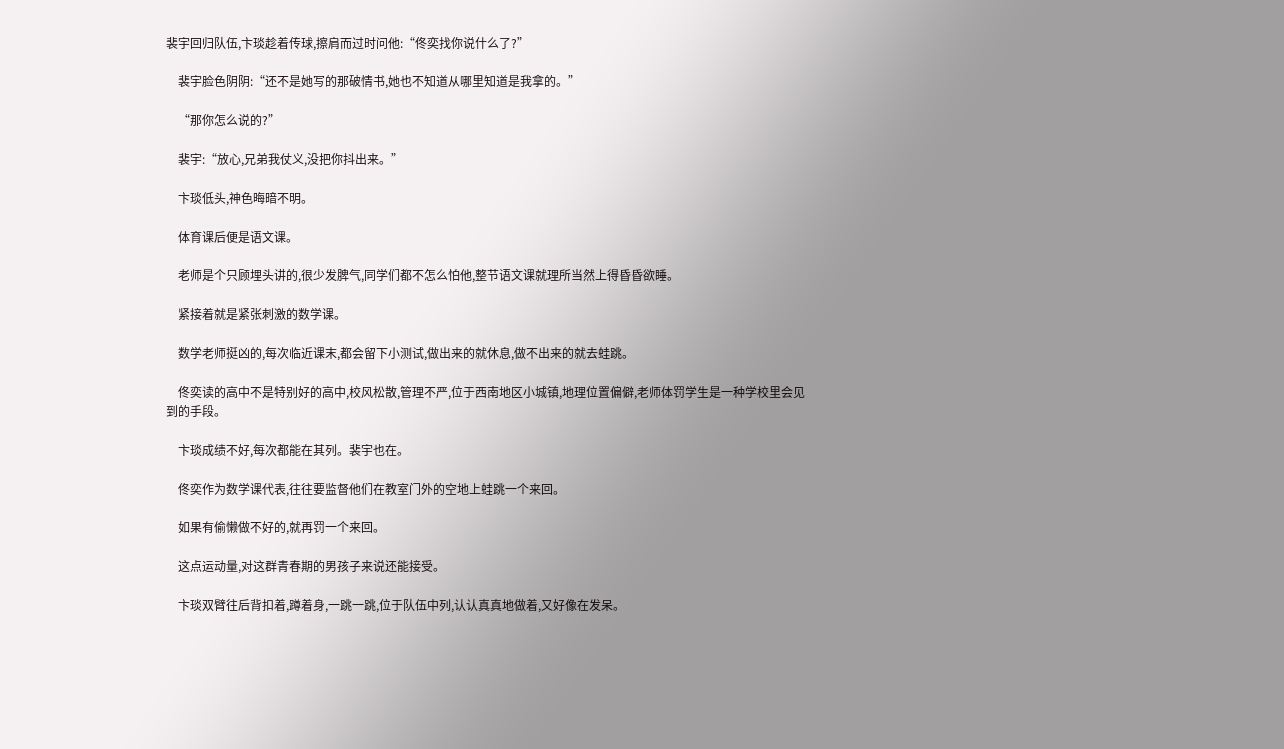裴宇回归队伍,卞琰趁着传球,擦肩而过时问他:“佟奕找你说什么了?”

    裴宇脸色阴阴:“还不是她写的那破情书,她也不知道从哪里知道是我拿的。”

    “那你怎么说的?”

    裴宇:“放心,兄弟我仗义,没把你抖出来。”

    卞琰低头,神色晦暗不明。

    体育课后便是语文课。

    老师是个只顾埋头讲的,很少发脾气,同学们都不怎么怕他,整节语文课就理所当然上得昏昏欲睡。

    紧接着就是紧张刺激的数学课。

    数学老师挺凶的,每次临近课末,都会留下小测试,做出来的就休息,做不出来的就去蛙跳。

    佟奕读的高中不是特别好的高中,校风松散,管理不严,位于西南地区小城镇,地理位置偏僻,老师体罚学生是一种学校里会见到的手段。

    卞琰成绩不好,每次都能在其列。裴宇也在。

    佟奕作为数学课代表,往往要监督他们在教室门外的空地上蛙跳一个来回。

    如果有偷懒做不好的,就再罚一个来回。

    这点运动量,对这群青春期的男孩子来说还能接受。

    卞琰双臂往后背扣着,蹲着身,一跳一跳,位于队伍中列,认认真真地做着,又好像在发呆。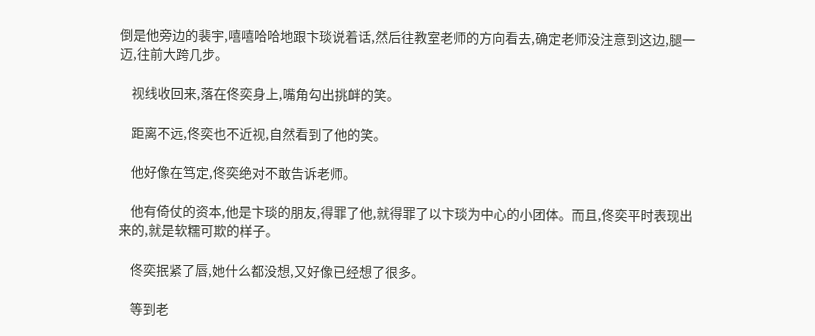倒是他旁边的裴宇,嘻嘻哈哈地跟卞琰说着话,然后往教室老师的方向看去,确定老师没注意到这边,腿一迈,往前大跨几步。

    视线收回来,落在佟奕身上,嘴角勾出挑衅的笑。

    距离不远,佟奕也不近视,自然看到了他的笑。

    他好像在笃定,佟奕绝对不敢告诉老师。

    他有倚仗的资本,他是卞琰的朋友,得罪了他,就得罪了以卞琰为中心的小团体。而且,佟奕平时表现出来的,就是软糯可欺的样子。

    佟奕抿紧了唇,她什么都没想,又好像已经想了很多。

    等到老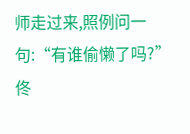师走过来,照例问一句:“有谁偷懒了吗?”佟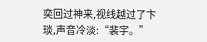奕回过神来,视线越过了卞琰,声音冷淡:“裴宇。”